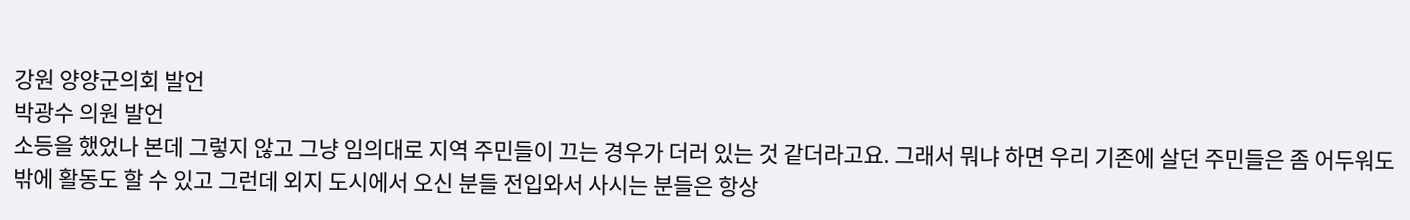강원 양양군의회 발언
박광수 의원 발언
소등을 했었나 본데 그렇지 않고 그냥 임의대로 지역 주민들이 끄는 경우가 더러 있는 것 같더라고요. 그래서 뭐냐 하면 우리 기존에 살던 주민들은 좀 어두워도 밖에 활동도 할 수 있고 그런데 외지 도시에서 오신 분들 전입와서 사시는 분들은 항상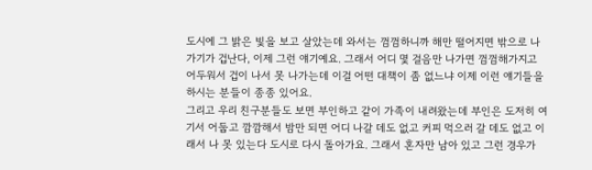도시에 그 밝은 빛을 보고 살았는데 와서는 껌껌하니까 해만 떨어지면 밖으로 나가기가 겁난다, 이제 그런 얘기예요. 그래서 어디 몇 걸음만 나가면 껌껌해가지고 어두워서 겁이 나서 못 나가는데 이걸 어떤 대책이 좀 없느냐 이제 이런 얘기들을 하시는 분들이 종종 있어요.
그리고 우리 친구분들도 보면 부인하고 같이 가족이 내려왔는데 부인은 도저히 여기서 어둡고 깜깜해서 밤만 되면 어디 나갈 데도 없고 커피 먹으러 갈 데도 없고 이래서 나 못 있는다 도시로 다시 돌아가요. 그래서 혼자만 남아 있고 그런 경우가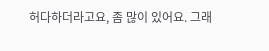허다하더라고요, 좀 많이 있어요. 그래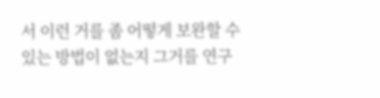서 이런 거를 좀 어떻게 보완할 수 있는 방법이 없는지 그거를 연구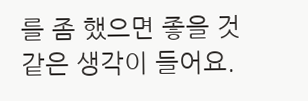를 좀 했으면 좋을 것 같은 생각이 들어요.